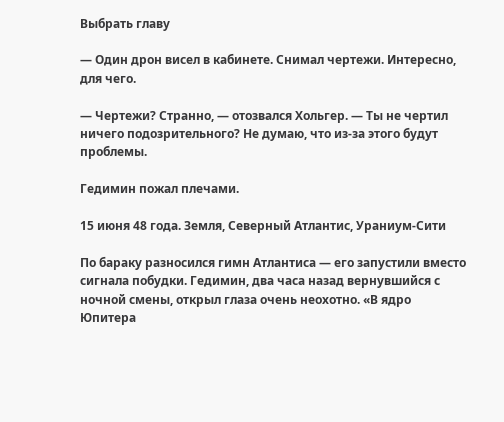Выбрать главу

— Один дрон висел в кабинете. Снимал чертежи. Интересно, для чего.

— Чертежи? Странно, — отозвался Хольгер. — Ты не чертил ничего подозрительного? Не думаю, что из-за этого будут проблемы.

Гедимин пожал плечами.

15 июня 48 года. Земля, Северный Атлантис, Ураниум-Сити

По бараку разносился гимн Атлантиса — его запустили вместо сигнала побудки. Гедимин, два часа назад вернувшийся с ночной смены, открыл глаза очень неохотно. «В ядро Юпитера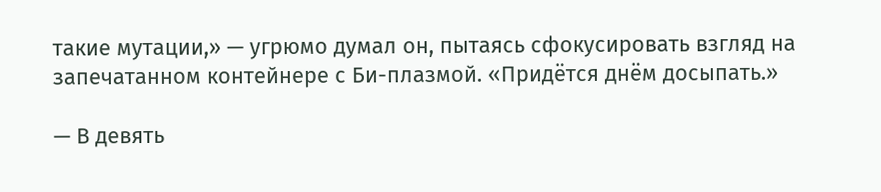такие мутации,» — угрюмо думал он, пытаясь сфокусировать взгляд на запечатанном контейнере с Би-плазмой. «Придётся днём досыпать.»

— В девять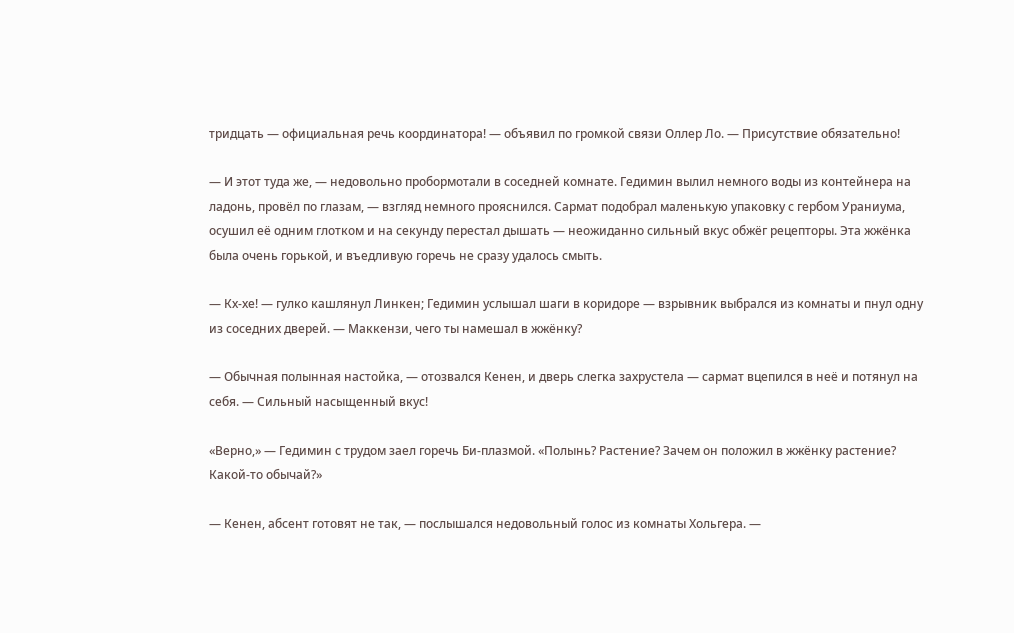тридцать — официальная речь координатора! — объявил по громкой связи Оллер Ло. — Присутствие обязательно!

— И этот туда же, — недовольно пробормотали в соседней комнате. Гедимин вылил немного воды из контейнера на ладонь, провёл по глазам, — взгляд немного прояснился. Сармат подобрал маленькую упаковку с гербом Ураниума, осушил её одним глотком и на секунду перестал дышать — неожиданно сильный вкус обжёг рецепторы. Эта жжёнка была очень горькой, и въедливую горечь не сразу удалось смыть.

— Кх-хе! — гулко кашлянул Линкен; Гедимин услышал шаги в коридоре — взрывник выбрался из комнаты и пнул одну из соседних дверей. — Маккензи, чего ты намешал в жжёнку?

— Обычная полынная настойка, — отозвался Кенен, и дверь слегка захрустела — сармат вцепился в неё и потянул на себя. — Сильный насыщенный вкус!

«Верно,» — Гедимин с трудом заел горечь Би-плазмой. «Полынь? Растение? Зачем он положил в жжёнку растение? Какой-то обычай?»

— Кенен, абсент готовят не так, — послышался недовольный голос из комнаты Хольгера. —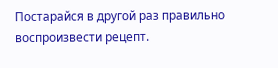Постарайся в другой раз правильно воспроизвести рецепт.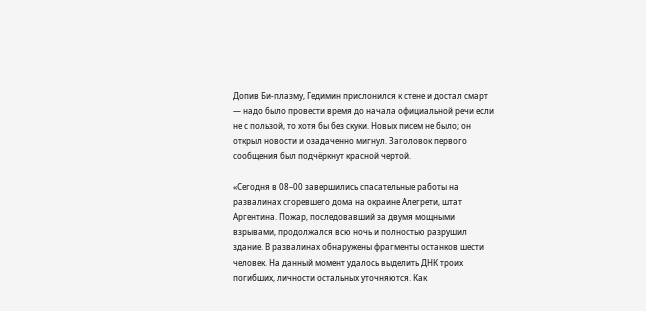Допив Би-плазму, Гедимин прислонился к стене и достал смарт — надо было провести время до начала официальной речи если не с пользой, то хотя бы без скуки. Новых писем не было; он открыл новости и озадаченно мигнул. Заголовок первого сообщения был подчёркнут красной чертой.

«Сегодня в 08–00 завершились спасательные работы на развалинах сгоревшего дома на окраине Алегрети, штат Аргентина. Пожар, последовавший за двумя мощными взрывами, продолжался всю ночь и полностью разрушил здание. В развалинах обнаружены фрагменты останков шести человек. На данный момент удалось выделить ДНК троих погибших, личности остальных уточняются. Как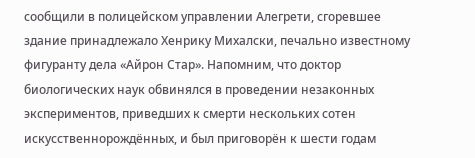сообщили в полицейском управлении Алегрети, сгоревшее здание принадлежало Хенрику Михалски, печально известному фигуранту дела «Айрон Стар». Напомним, что доктор биологических наук обвинялся в проведении незаконных экспериментов, приведших к смерти нескольких сотен искусственнорождённых, и был приговорён к шести годам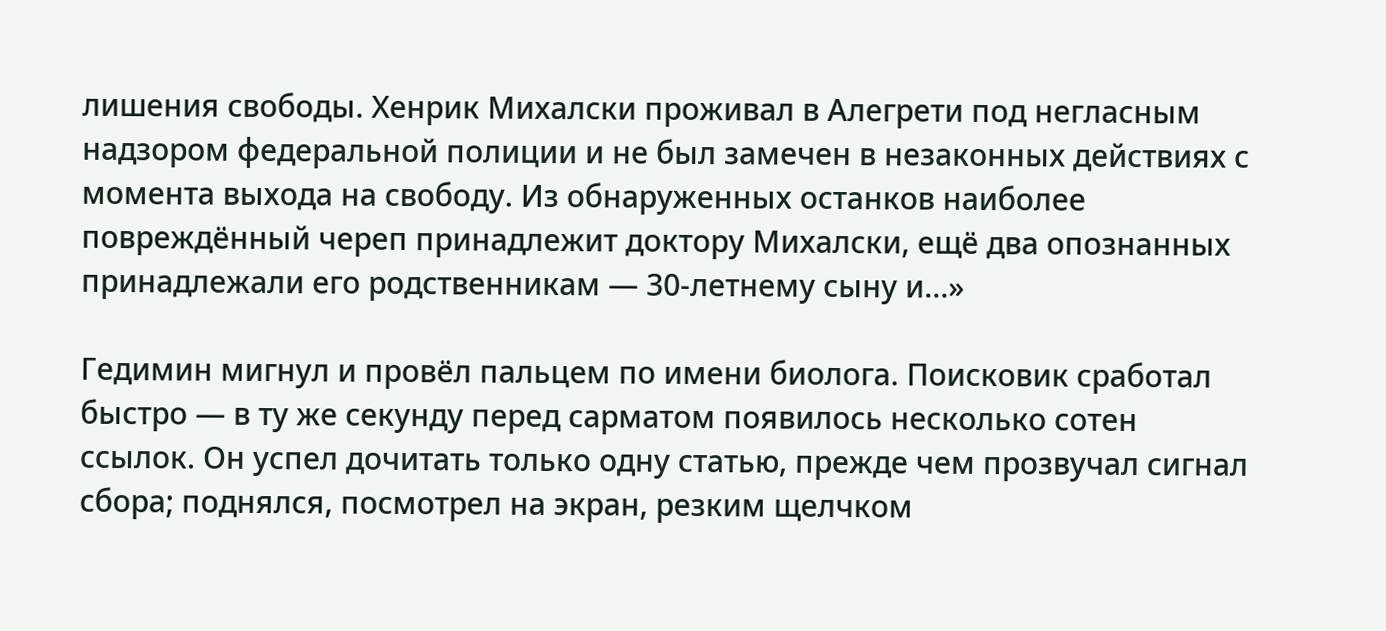лишения свободы. Хенрик Михалски проживал в Алегрети под негласным надзором федеральной полиции и не был замечен в незаконных действиях с момента выхода на свободу. Из обнаруженных останков наиболее повреждённый череп принадлежит доктору Михалски, ещё два опознанных принадлежали его родственникам — 30-летнему сыну и…»

Гедимин мигнул и провёл пальцем по имени биолога. Поисковик сработал быстро — в ту же секунду перед сарматом появилось несколько сотен ссылок. Он успел дочитать только одну статью, прежде чем прозвучал сигнал сбора; поднялся, посмотрел на экран, резким щелчком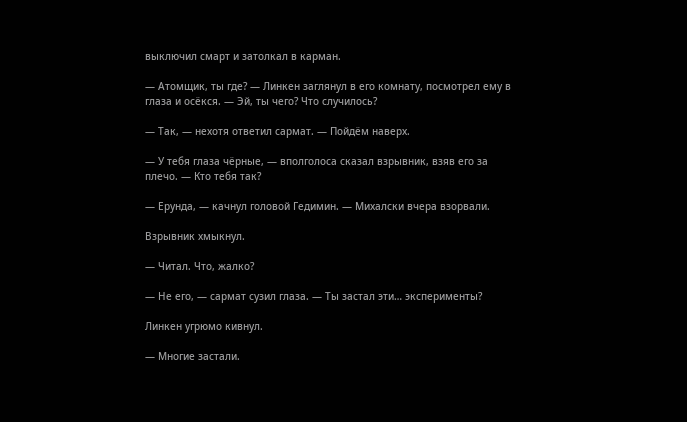выключил смарт и затолкал в карман.

— Атомщик, ты где? — Линкен заглянул в его комнату, посмотрел ему в глаза и осёкся. — Эй, ты чего? Что случилось?

— Так, — нехотя ответил сармат. — Пойдём наверх.

— У тебя глаза чёрные, — вполголоса сказал взрывник, взяв его за плечо. — Кто тебя так?

— Ерунда, — качнул головой Гедимин. — Михалски вчера взорвали.

Взрывник хмыкнул.

— Читал. Что, жалко?

— Не его, — сармат сузил глаза. — Ты застал эти… эксперименты?

Линкен угрюмо кивнул.

— Многие застали.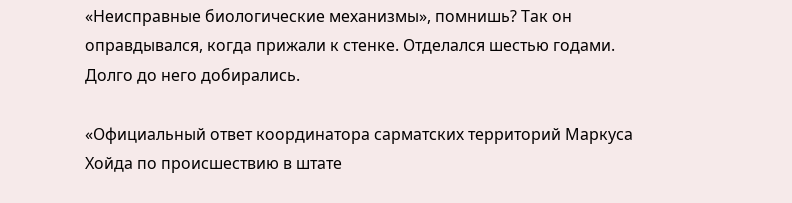«Неисправные биологические механизмы», помнишь? Так он оправдывался, когда прижали к стенке. Отделался шестью годами. Долго до него добирались.

«Официальный ответ координатора сарматских территорий Маркуса Хойда по происшествию в штате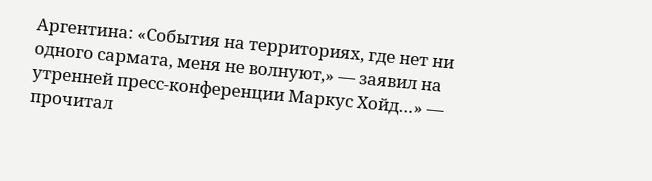Аргентина: «События на территориях, где нет ни одного сармата, меня не волнуют,» — заявил на утренней пресс-конференции Маркус Хойд…» — прочитал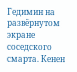Гедимин на развёрнутом экране соседского смарта. Кенен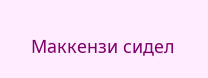Маккензи сидел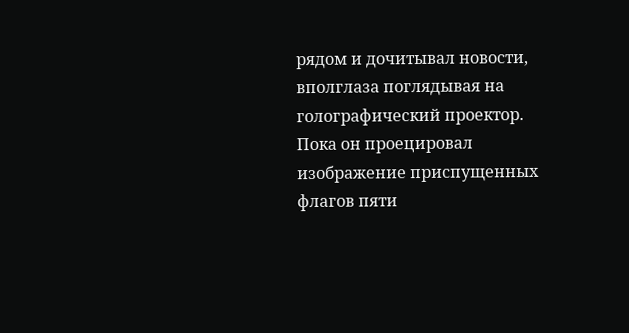рядом и дочитывал новости, вполглаза поглядывая на голографический проектор. Пока он проецировал изображение приспущенных флагов пяти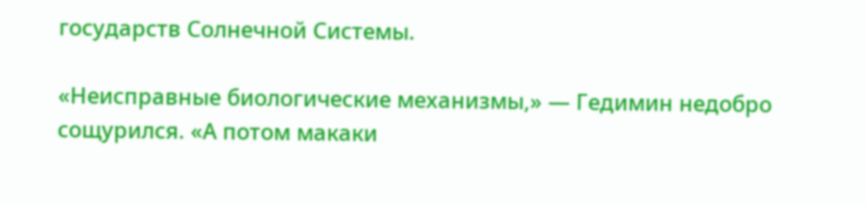государств Солнечной Системы.

«Неисправные биологические механизмы,» — Гедимин недобро сощурился. «А потом макаки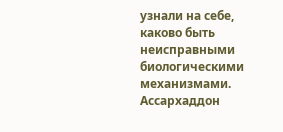узнали на себе, каково быть неисправными биологическими механизмами. Ассархаддон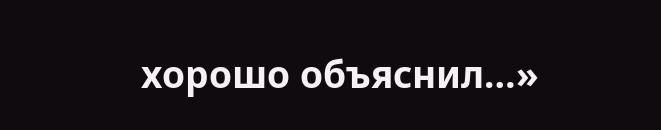хорошо объяснил…»